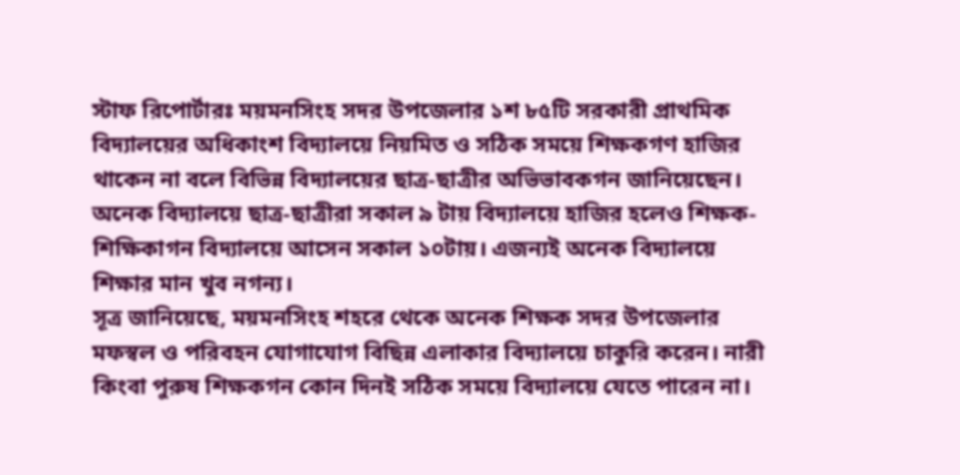স্টাফ রিপোর্টারঃ ময়মনসিংহ সদর উপজেলার ১শ ৮৫টি সরকারী প্রাথমিক বিদ্যালয়ের অধিকাংশ বিদ্যালয়ে নিয়মিত ও সঠিক সময়ে শিক্ষকগণ হাজির থাকেন না বলে বিভিন্ন বিদ্যালয়ের ছাত্র-ছাত্রীর অভিভাবকগন জানিয়েছেন।
অনেক বিদ্যালয়ে ছাত্র-ছাত্রীরা সকাল ৯ টায় বিদ্যালয়ে হাজির হলেও শিক্ষক-শিক্ষিকাগন বিদ্যালয়ে আসেন সকাল ১০টায়। এজন্যই অনেক বিদ্যালয়ে শিক্ষার মান খুব নগন্য।
সূত্র জানিয়েছে, ময়মনসিংহ শহরে থেকে অনেক শিক্ষক সদর উপজেলার মফস্বল ও পরিবহন যোগাযোগ বিছিন্ন এলাকার বিদ্যালয়ে চাকুরি করেন। নারী কিংবা পুরুষ শিক্ষকগন কোন দিনই সঠিক সময়ে বিদ্যালয়ে যেতে পারেন না।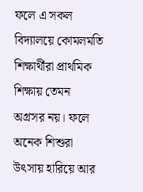ফলে এ সকল বিদ্যালয়ে কোমলমতি শিক্ষার্থীরা প্রাথমিক শিক্ষায় তেমন অগ্রসর নয়। ফলে অনেক শিশুরা উৎসায় হারিয়ে আর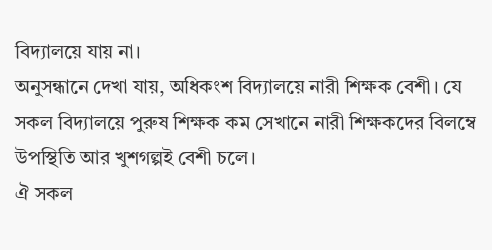বিদ্যালয়ে যায় না।
অনুসন্ধানে দেখা যায়, অধিকংশ বিদ্যালয়ে নারী শিক্ষক বেশী। যে সকল বিদ্যালয়ে পুরুষ শিক্ষক কম সেখানে নারী শিক্ষকদের বিলম্বে উপস্থিতি আর খুশগল্পই বেশী চলে।
ঐ সকল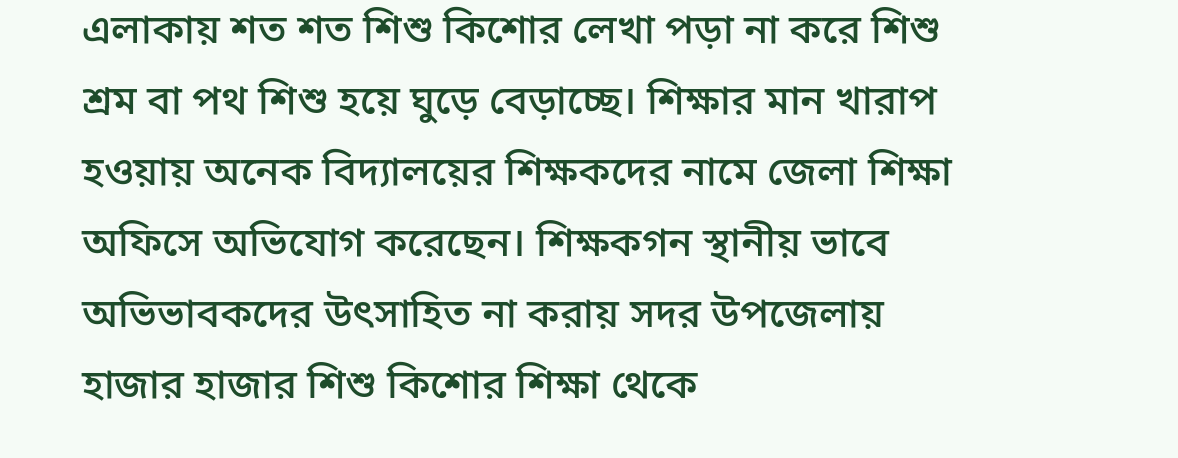এলাকায় শত শত শিশু কিশোর লেখা পড়া না করে শিশু শ্রম বা পথ শিশু হয়ে ঘুড়ে বেড়াচ্ছে। শিক্ষার মান খারাপ হওয়ায় অনেক বিদ্যালয়ের শিক্ষকদের নামে জেলা শিক্ষা অফিসে অভিযোগ করেছেন। শিক্ষকগন স্থানীয় ভাবে অভিভাবকদের উৎসাহিত না করায় সদর উপজেলায় হাজার হাজার শিশু কিশোর শিক্ষা থেকে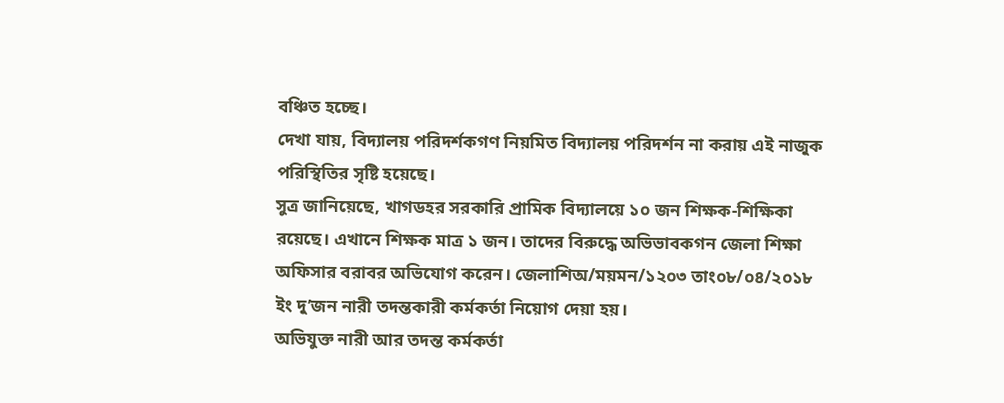বঞ্চিত হচ্ছে।
দেখা যায়, বিদ্যালয় পরিদর্শকগণ নিয়মিত বিদ্যালয় পরিদর্শন না করায় এই নাজুক পরিস্থিতির সৃষ্টি হয়েছে।
সুত্র জানিয়েছে, খাগডহর সরকারি প্রামিক বিদ্যালয়ে ১০ জন শিক্ষক-শিক্ষিকা রয়েছে। এখানে শিক্ষক মাত্র ১ জন। তাদের বিরুদ্ধে অভিভাবকগন জেলা শিক্ষা অফিসার বরাবর অভিযোগ করেন। জেলাশিঅ/ময়মন/১২০৩ তাং০৮/০৪/২০১৮ ইং দু’জন নারী তদন্তকারী কর্মকর্তা নিয়োগ দেয়া হয়।
অভিযুক্ত নারী আর তদন্ত কর্মকর্তা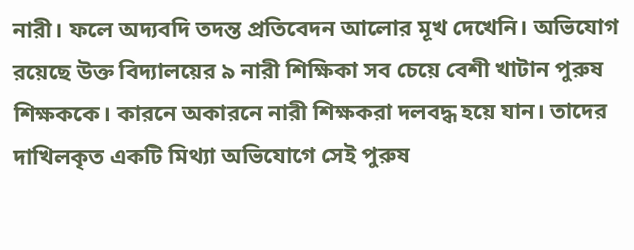নারী। ফলে অদ্যবদি তদন্ত প্রতিবেদন আলোর মূখ দেখেনি। অভিযোগ রয়েছে উক্ত বিদ্যালয়ের ৯ নারী শিক্ষিকা সব চেয়ে বেশী খাটান পুরুষ শিক্ষককে। কারনে অকারনে নারী শিক্ষকরা দলবদ্ধ হয়ে যান। তাদের দাখিলকৃত একটি মিথ্যা অভিযোগে সেই পুরুষ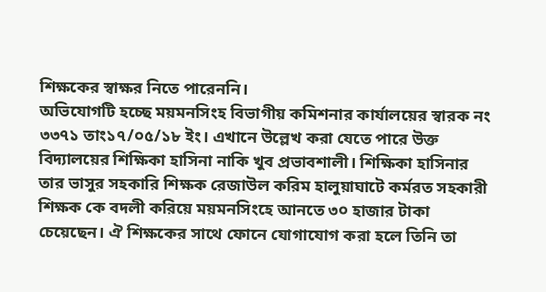শিক্ষকের স্বাক্ষর নিতে পারেননি।
অভিযোগটি হচ্ছে ময়মনসিংহ বিভাগীয় কমিশনার কার্যালয়ের স্বারক নং ৩৩৭১ তাং১৭/০৫/১৮ ইং। এখানে উল্লেখ করা যেতে পারে উক্ত বিদ্যালয়ের শিক্ষিকা হাসিনা নাকি খুব প্রভাবশালী। শিক্ষিকা হাসিনার তার ভাসুর সহকারি শিক্ষক রেজাউল করিম হালুয়াঘাটে কর্মরত সহকারী শিক্ষক কে বদলী করিয়ে ময়মনসিংহে আনতে ৩০ হাজার টাকা চেয়েছেন। ঐ শিক্ষকের সাথে ফোনে যোগাযোগ করা হলে তিনি তা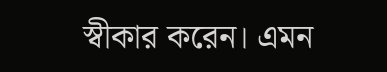স্বীকার করেন। এমন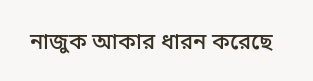নাজুক আকার ধারন করেছে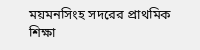ময়মনসিংহ সদরের প্রাথমিক শিক্ষা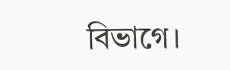বিভাগে।